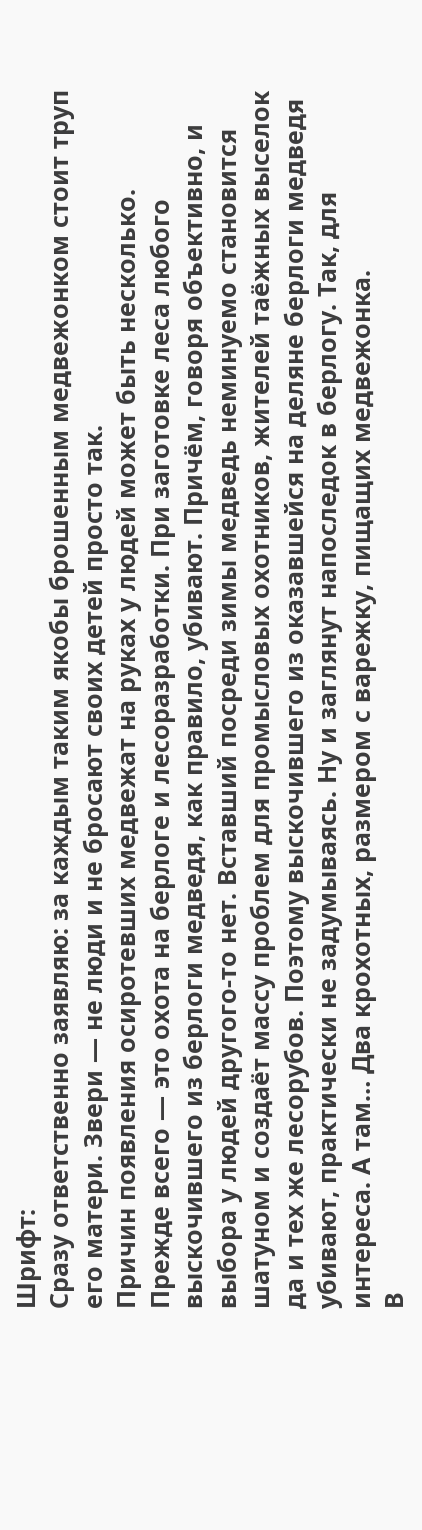Шрифт:
Сразу ответственно заявляю: за каждым таким якобы брошенным медвежонком стоит труп его матери. Звери — не люди и не бросают своих детей просто так.
Причин появления осиротевших медвежат на руках у людей может быть несколько.
Прежде всего — это охота на берлоге и лесоразработки. При заготовке леса любого выскочившего из берлоги медведя, как правило, убивают. Причём, говоря объективно, и выбора у людей другого-то нет. Вставший посреди зимы медведь неминуемо становится шатуном и создаёт массу проблем для промысловых охотников, жителей таёжных выселок да и тех же лесорубов. Поэтому выскочившего из оказавшейся на деляне берлоги медведя убивают, практически не задумываясь. Ну и заглянут напоследок в берлогу. Так, для интереса. А там… Два крохотных, размером с варежку, пищащих медвежонка.
В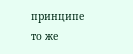принципе то же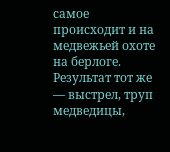самое происходит и на медвежьей охоте на берлоге. Результат тот же — выстрел, труп медведицы,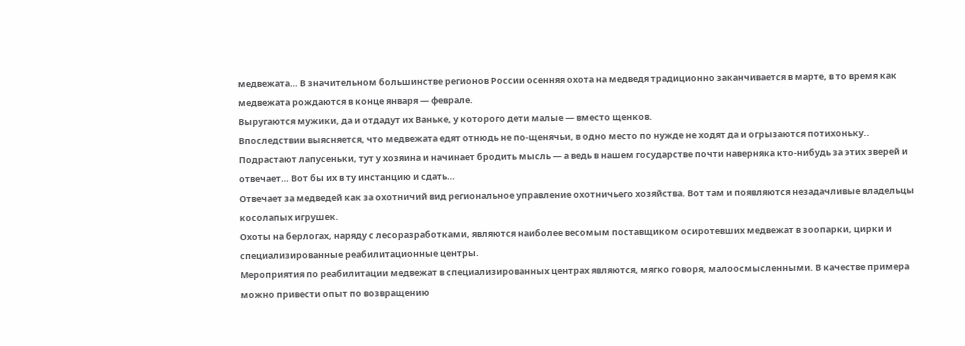медвежата… В значительном большинстве регионов России осенняя охота на медведя традиционно заканчивается в марте, в то время как медвежата рождаются в конце января — феврале.
Выругаются мужики, да и отдадут их Ваньке, у которого дети малые — вместо щенков.
Впоследствии выясняется, что медвежата едят отнюдь не по-щенячьи, в одно место по нужде не ходят да и огрызаются потихоньку..
Подрастают лапусеньки, тут у хозяина и начинает бродить мысль — а ведь в нашем государстве почти наверняка кто-нибудь за этих зверей и отвечает… Вот бы их в ту инстанцию и сдать…
Отвечает за медведей как за охотничий вид региональное управление охотничьего хозяйства. Вот там и появляются незадачливые владельцы косолапых игрушек.
Охоты на берлогах, наряду с лесоразработками, являются наиболее весомым поставщиком осиротевших медвежат в зоопарки, цирки и специализированные реабилитационные центры.
Мероприятия по реабилитации медвежат в специализированных центрах являются, мягко говоря, малоосмысленными. В качестве примера можно привести опыт по возвращению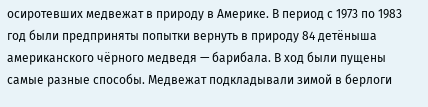осиротевших медвежат в природу в Америке. В период с 1973 по 1983 год были предприняты попытки вернуть в природу 84 детёныша американского чёрного медведя — барибала. В ход были пущены самые разные способы. Медвежат подкладывали зимой в берлоги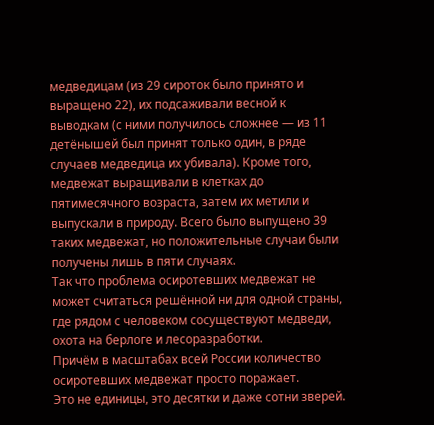медведицам (из 29 сироток было принято и выращено 22), их подсаживали весной к выводкам (с ними получилось сложнее — из 11 детёнышей был принят только один, в ряде случаев медведица их убивала). Кроме того, медвежат выращивали в клетках до пятимесячного возраста, затем их метили и выпускали в природу. Всего было выпущено 39 таких медвежат, но положительные случаи были получены лишь в пяти случаях.
Так что проблема осиротевших медвежат не может считаться решённой ни для одной страны, где рядом с человеком сосуществуют медведи, охота на берлоге и лесоразработки.
Причём в масштабах всей России количество осиротевших медвежат просто поражает.
Это не единицы, это десятки и даже сотни зверей.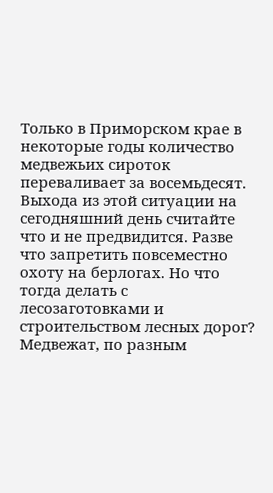Только в Приморском крае в некоторые годы количество медвежьих сироток переваливает за восемьдесят.
Выхода из этой ситуации на сегодняшний день считайте что и не предвидится. Разве что запретить повсеместно охоту на берлогах. Но что тогда делать с лесозаготовками и строительством лесных дорог?
Медвежат, по разным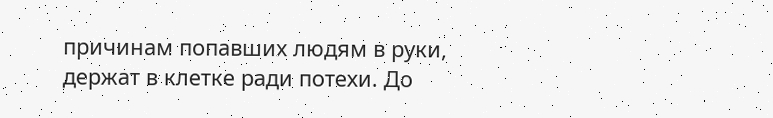причинам попавших людям в руки, держат в клетке ради потехи. До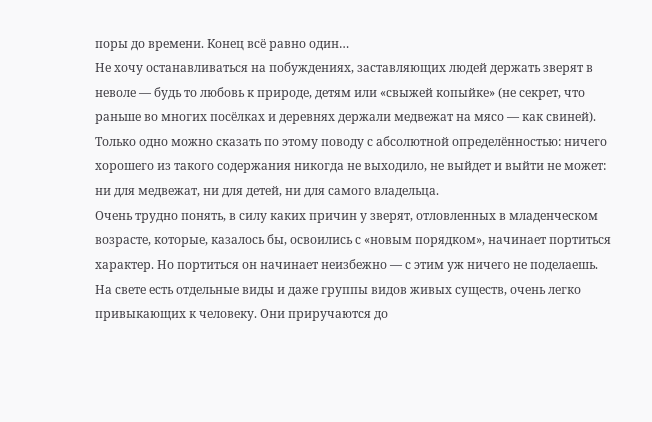поры до времени. Конец всё равно один…
Не хочу останавливаться на побуждениях, заставляющих людей держать зверят в неволе — будь то любовь к природе, детям или «свыжей копыйке» (не секрет, что раньше во многих посёлках и деревнях держали медвежат на мясо — как свиней). Только одно можно сказать по этому поводу с абсолютной определённостью: ничего хорошего из такого содержания никогда не выходило, не выйдет и выйти не может: ни для медвежат, ни для детей, ни для самого владельца.
Очень трудно понять, в силу каких причин у зверят, отловленных в младенческом возрасте, которые, казалось бы, освоились с «новым порядком», начинает портиться характер. Но портиться он начинает неизбежно — с этим уж ничего не поделаешь.
На свете есть отдельные виды и даже группы видов живых существ, очень легко привыкающих к человеку. Они приручаются до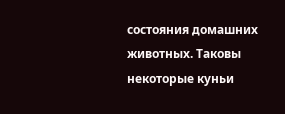состояния домашних животных. Таковы некоторые куньи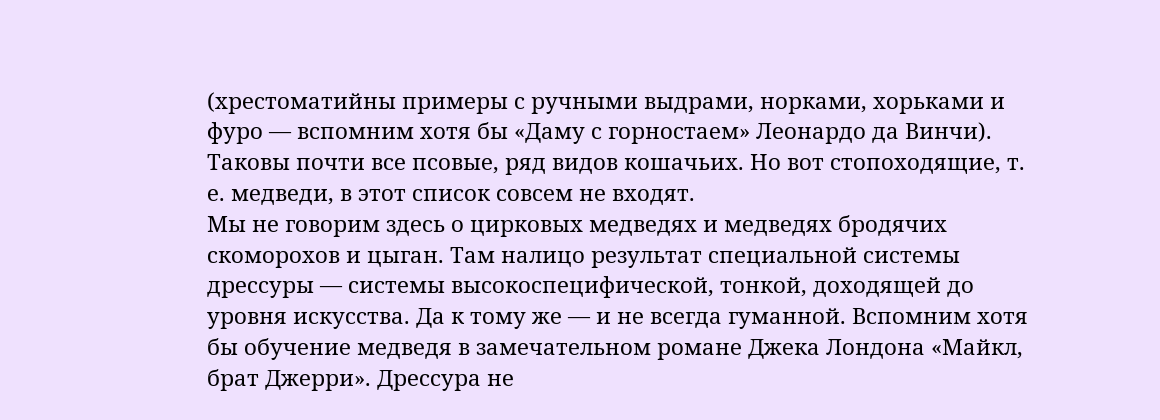(хрестоматийны примеры с ручными выдрами, норками, хорьками и фуро — вспомним хотя бы «Даму с горностаем» Леонардо да Винчи). Таковы почти все псовые, ряд видов кошачьих. Но вот стопоходящие, т. е. медведи, в этот список совсем не входят.
Мы не говорим здесь о цирковых медведях и медведях бродячих скоморохов и цыган. Там налицо результат специальной системы дрессуры — системы высокоспецифической, тонкой, доходящей до уровня искусства. Да к тому же — и не всегда гуманной. Вспомним хотя бы обучение медведя в замечательном романе Джека Лондона «Майкл, брат Джерри». Дрессура не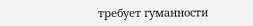требует гуманности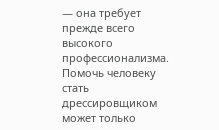— она требует прежде всего высокого профессионализма. Помочь человеку стать дрессировщиком может только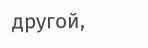другой,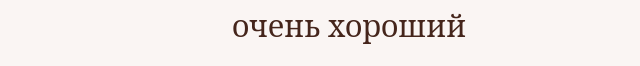очень хороший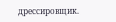дрессировщик.